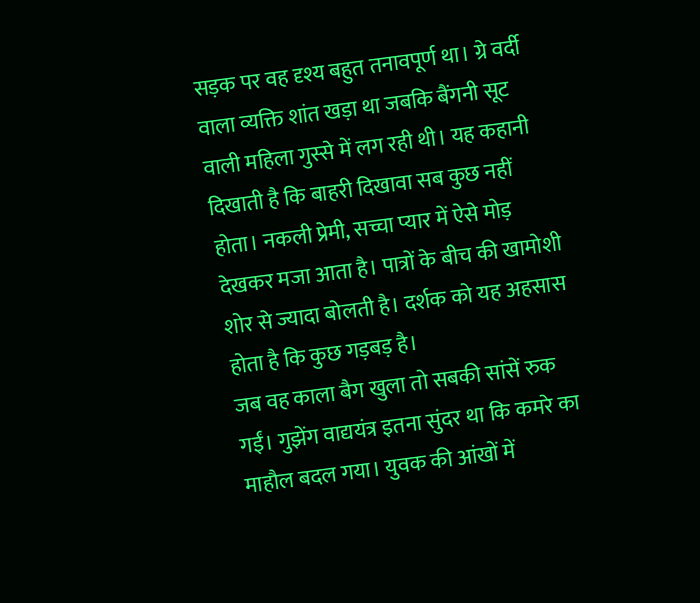सड़क पर वह दृश्य बहुत तनावपूर्ण था। ग्रे वर्दी वाला व्यक्ति शांत खड़ा था जबकि बैंगनी सूट वाली महिला गुस्से में लग रही थी। यह कहानी दिखाती है कि बाहरी दिखावा सब कुछ नहीं होता। नकली प्रेमी, सच्चा प्यार में ऐसे मोड़ देखकर मजा आता है। पात्रों के बीच की खामोशी शोर से ज्यादा बोलती है। दर्शक को यह अहसास होता है कि कुछ गड़बड़ है।
जब वह काला बैग खुला तो सबकी सांसें रुक गईं। गुझेंग वाद्ययंत्र इतना सुंदर था कि कमरे का माहौल बदल गया। युवक की आंखों में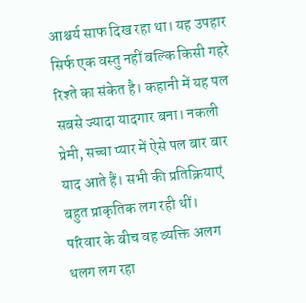आश्चर्य साफ दिख रहा था। यह उपहार सिर्फ एक वस्तु नहीं बल्कि किसी गहरे रिश्ते का संकेत है। कहानी में यह पल सबसे ज्यादा यादगार बना। नकली प्रेमी, सच्चा प्यार में ऐसे पल बार बार याद आते हैं। सभी की प्रतिक्रियाएं बहुत प्राकृतिक लग रही थीं।
परिवार के बीच वह व्यक्ति अलग थलग लग रहा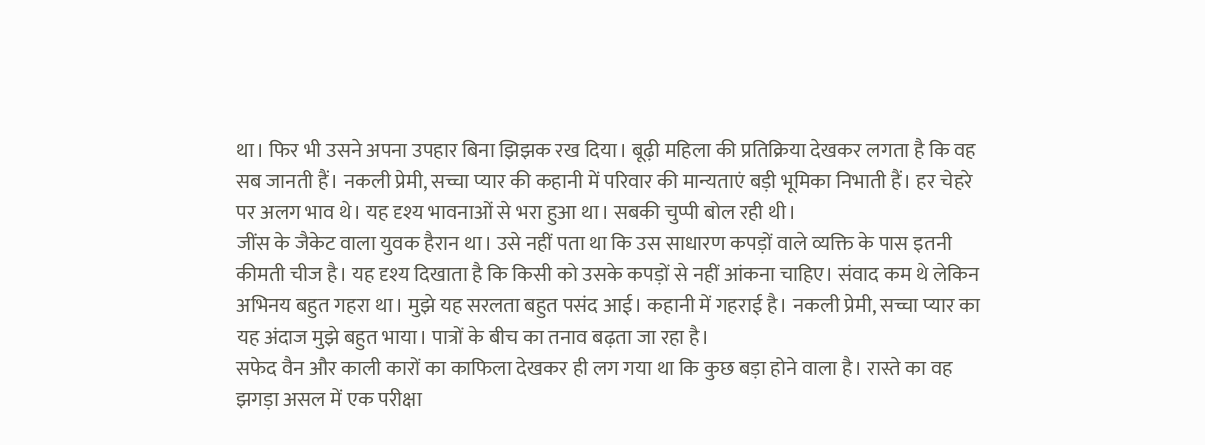था। फिर भी उसने अपना उपहार बिना झिझक रख दिया। बूढ़ी महिला की प्रतिक्रिया देखकर लगता है कि वह सब जानती हैं। नकली प्रेमी, सच्चा प्यार की कहानी में परिवार की मान्यताएं बड़ी भूमिका निभाती हैं। हर चेहरे पर अलग भाव थे। यह दृश्य भावनाओं से भरा हुआ था। सबकी चुप्पी बोल रही थी।
जींस के जैकेट वाला युवक हैरान था। उसे नहीं पता था कि उस साधारण कपड़ों वाले व्यक्ति के पास इतनी कीमती चीज है। यह दृश्य दिखाता है कि किसी को उसके कपड़ों से नहीं आंकना चाहिए। संवाद कम थे लेकिन अभिनय बहुत गहरा था। मुझे यह सरलता बहुत पसंद आई। कहानी में गहराई है। नकली प्रेमी, सच्चा प्यार का यह अंदाज मुझे बहुत भाया। पात्रों के बीच का तनाव बढ़ता जा रहा है।
सफेद वैन और काली कारों का काफिला देखकर ही लग गया था कि कुछ बड़ा होने वाला है। रास्ते का वह झगड़ा असल में एक परीक्षा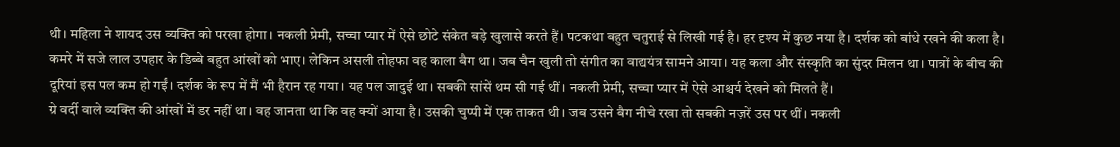थी। महिला ने शायद उस व्यक्ति को परखा होगा। नकली प्रेमी, सच्चा प्यार में ऐसे छोटे संकेत बड़े खुलासे करते हैं। पटकथा बहुत चतुराई से लिखी गई है। हर दृश्य में कुछ नया है। दर्शक को बांधे रखने की कला है।
कमरे में सजे लाल उपहार के डिब्बे बहुत आंखों को भाए। लेकिन असली तोहफा वह काला बैग था। जब चैन खुली तो संगीत का वाद्ययंत्र सामने आया। यह कला और संस्कृति का सुंदर मिलन था। पात्रों के बीच की दूरियां इस पल कम हो गईं। दर्शक के रूप में मैं भी हैरान रह गया। यह पल जादुई था। सबकी सांसें थम सी गई थीं। नकली प्रेमी, सच्चा प्यार में ऐसे आश्चर्य देखने को मिलते हैं।
ग्रे वर्दी वाले व्यक्ति की आंखों में डर नहीं था। वह जानता था कि वह क्यों आया है। उसकी चुप्पी में एक ताकत थी। जब उसने बैग नीचे रखा तो सबकी नज़रें उस पर थीं। नकली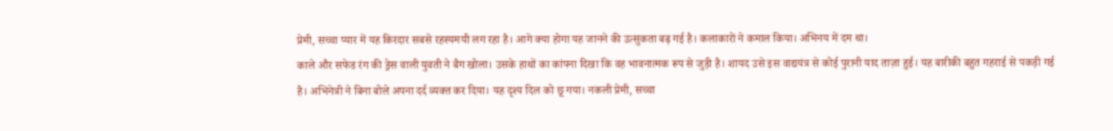प्रेमी, सच्चा प्यार में यह किरदार सबसे रहस्यमयी लग रहा है। आगे क्या होगा यह जानने की उत्सुकता बढ़ गई है। कलाकारों ने कमाल किया। अभिनय में दम था।
काले और सफेड रंग की ड्रेस वाली युवती ने बैग खोला। उसके हाथों का कांपना दिखा कि वह भावनात्मक रूप से जुड़ी है। शायद उसे इस वाद्ययंत्र से कोई पुरानी याद ताज़ा हुई। यह बारीकी बहुत गहराई से पकड़ी गई है। अभिनेत्री ने बिना बोले अपना दर्द व्यक्त कर दिया। यह दृश्य दिल को छू गया। नकली प्रेमी, सच्चा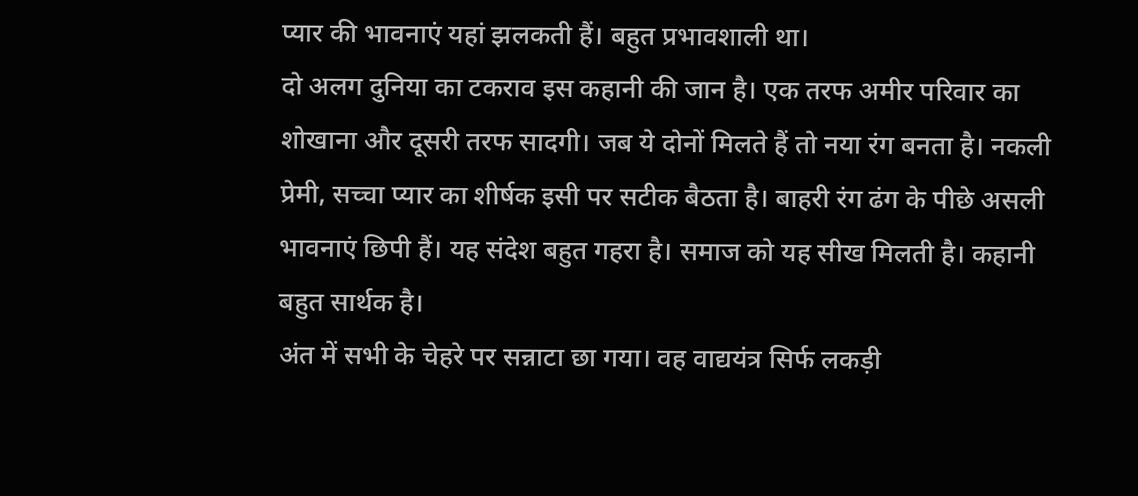प्यार की भावनाएं यहां झलकती हैं। बहुत प्रभावशाली था।
दो अलग दुनिया का टकराव इस कहानी की जान है। एक तरफ अमीर परिवार का शोखाना और दूसरी तरफ सादगी। जब ये दोनों मिलते हैं तो नया रंग बनता है। नकली प्रेमी, सच्चा प्यार का शीर्षक इसी पर सटीक बैठता है। बाहरी रंग ढंग के पीछे असली भावनाएं छिपी हैं। यह संदेश बहुत गहरा है। समाज को यह सीख मिलती है। कहानी बहुत सार्थक है।
अंत में सभी के चेहरे पर सन्नाटा छा गया। वह वाद्ययंत्र सिर्फ लकड़ी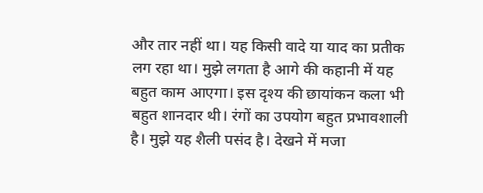और तार नहीं था। यह किसी वादे या याद का प्रतीक लग रहा था। मुझे लगता है आगे की कहानी में यह बहुत काम आएगा। इस दृश्य की छायांकन कला भी बहुत शानदार थी। रंगों का उपयोग बहुत प्रभावशाली है। मुझे यह शैली पसंद है। देखने में मजा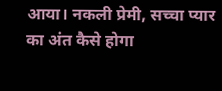आया। नकली प्रेमी, सच्चा प्यार का अंत कैसे होगा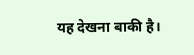यह देखना बाकी है।